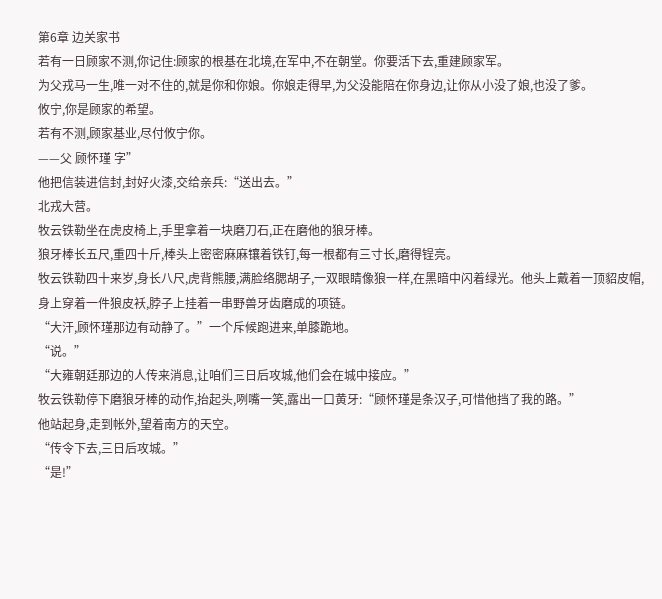第6章 边关家书
若有一日顾家不测,你记住:顾家的根基在北境,在军中,不在朝堂。你要活下去,重建顾家军。
为父戎马一生,唯一对不住的,就是你和你娘。你娘走得早,为父没能陪在你身边,让你从小没了娘,也没了爹。
攸宁,你是顾家的希望。
若有不测,顾家基业,尽付攸宁你。
——父 顾怀瑾 字”
他把信装进信封,封好火漆,交给亲兵:“送出去。”
北戎大营。
牧云铁勒坐在虎皮椅上,手里拿着一块磨刀石,正在磨他的狼牙棒。
狼牙棒长五尺,重四十斤,棒头上密密麻麻镶着铁钉,每一根都有三寸长,磨得锃亮。
牧云铁勒四十来岁,身长八尺,虎背熊腰,满脸络腮胡子,一双眼睛像狼一样,在黑暗中闪着绿光。他头上戴着一顶貂皮帽,身上穿着一件狼皮袄,脖子上挂着一串野兽牙齿磨成的项链。
“大汗,顾怀瑾那边有动静了。”一个斥候跑进来,单膝跪地。
“说。”
“大雍朝廷那边的人传来消息,让咱们三日后攻城,他们会在城中接应。”
牧云铁勒停下磨狼牙棒的动作,抬起头,咧嘴一笑,露出一口黄牙:“顾怀瑾是条汉子,可惜他挡了我的路。”
他站起身,走到帐外,望着南方的天空。
“传令下去,三日后攻城。”
“是!”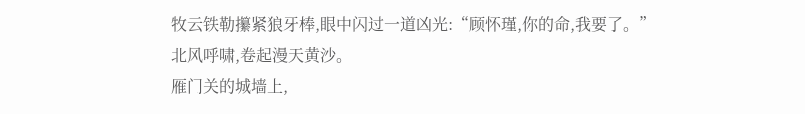牧云铁勒攥紧狼牙棒,眼中闪过一道凶光:“顾怀瑾,你的命,我要了。”
北风呼啸,卷起漫天黄沙。
雁门关的城墙上,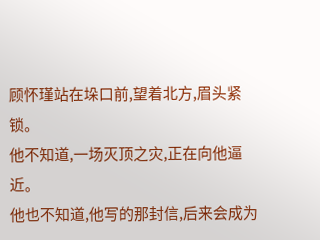顾怀瑾站在垛口前,望着北方,眉头紧锁。
他不知道,一场灭顶之灾,正在向他逼近。
他也不知道,他写的那封信,后来会成为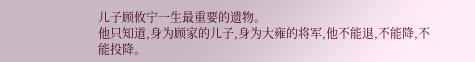儿子顾攸宁一生最重要的遗物。
他只知道,身为顾家的儿子,身为大雍的将军,他不能退,不能降,不能投降。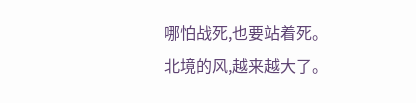哪怕战死,也要站着死。
北境的风,越来越大了。